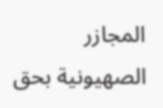المجازر الصهيونية بحق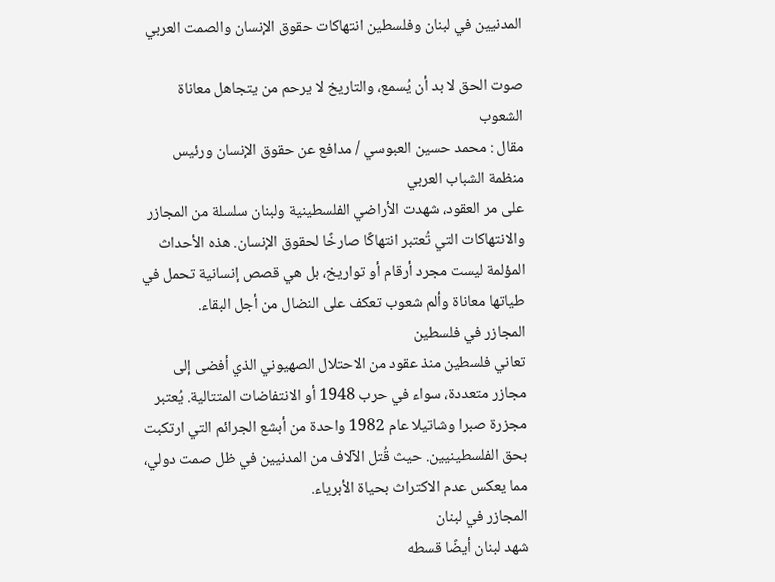المدنيين في لبنان وفلسطين انتهاكات حقوق الإنسان والصمت العربي

صوت الحق لا بد أن يُسمع، والتاريخ لا يرحم من يتجاهل معاناة الشعوب
مقال : محمد حسين العبوسي / مدافع عن حقوق الإنسان ورئيس منظمة الشباب العربي
على مر العقود، شهدت الأراضي الفلسطينية ولبنان سلسلة من المجازر والانتهاكات التي تُعتبر انتهاكًا صارخًا لحقوق الإنسان. هذه الأحداث المؤلمة ليست مجرد أرقام أو تواريخ، بل هي قصص إنسانية تحمل في طياتها معاناة وألم شعوب تعكف على النضال من أجل البقاء.
المجازر في فلسطين
تعاني فلسطين منذ عقود من الاحتلال الصهيوني الذي أفضى إلى مجازر متعددة، سواء في حرب 1948 أو الانتفاضات المتتالية. يُعتبر مجزرة صبرا وشاتيلا عام 1982 واحدة من أبشع الجرائم التي ارتكبت بحق الفلسطينيين. حيث قُتل الآلاف من المدنيين في ظل صمت دولي، مما يعكس عدم الاكتراث بحياة الأبرياء.
المجازر في لبنان
شهد لبنان أيضًا قسطه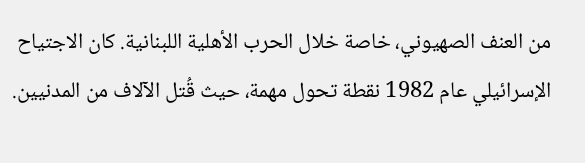من العنف الصهيوني، خاصة خلال الحرب الأهلية اللبنانية. كان الاجتياح الإسرائيلي عام 1982 نقطة تحول مهمة، حيث قُتل الآلاف من المدنيين.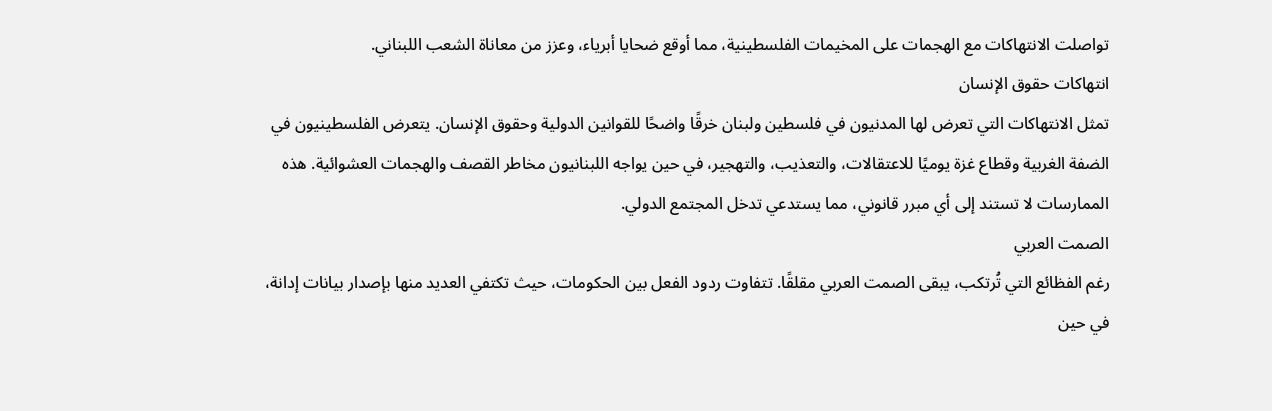تواصلت الانتهاكات مع الهجمات على المخيمات الفلسطينية، مما أوقع ضحايا أبرياء، وعزز من معاناة الشعب اللبناني.
انتهاكات حقوق الإنسان
تمثل الانتهاكات التي تعرض لها المدنيون في فلسطين ولبنان خرقًا واضحًا للقوانين الدولية وحقوق الإنسان. يتعرض الفلسطينيون في الضفة الغربية وقطاع غزة يوميًا للاعتقالات، والتعذيب، والتهجير، في حين يواجه اللبنانيون مخاطر القصف والهجمات العشوائية. هذه الممارسات لا تستند إلى أي مبرر قانوني، مما يستدعي تدخل المجتمع الدولي.
الصمت العربي
رغم الفظائع التي تُرتكب، يبقى الصمت العربي مقلقًا. تتفاوت ردود الفعل بين الحكومات، حيث تكتفي العديد منها بإصدار بيانات إدانة، في حين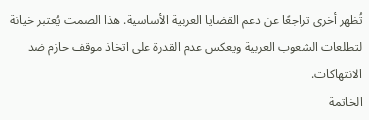تُظهر أخرى تراجعًا عن دعم القضايا العربية الأساسية. هذا الصمت يُعتبر خيانة لتطلعات الشعوب العربية ويعكس عدم القدرة على اتخاذ موقف حازم ضد الانتهاكات.
الخاتمة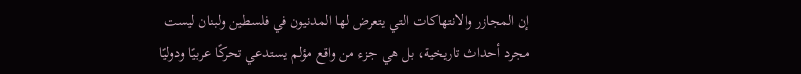إن المجازر والانتهاكات التي يتعرض لها المدنيون في فلسطين ولبنان ليست مجرد أحداث تاريخية، بل هي جزء من واقع مؤلم يستدعي تحركًا عربيًا ودوليًا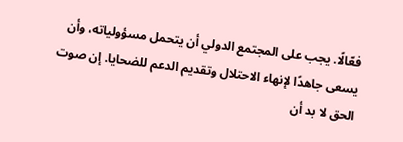فعّالًا. يجب على المجتمع الدولي أن يتحمل مسؤولياته، وأن يسعى جاهدًا لإنهاء الاحتلال وتقديم الدعم للضحايا. إن صوت الحق لا بد أن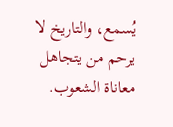يُسمع، والتاريخ لا يرحم من يتجاهل معاناة الشعوب.